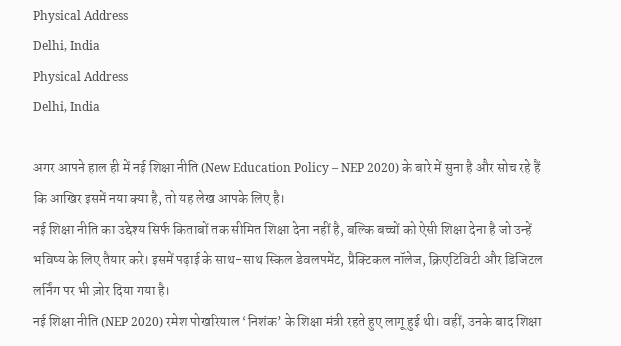Physical Address
Delhi, India
Physical Address
Delhi, India

अगर आपने हाल ही में नई शिक्षा नीति (New Education Policy – NEP 2020) के बारे में सुना है और सोच रहे हैं कि आखिर इसमें नया क्या है, तो यह लेख आपके लिए है।
नई शिक्षा नीति का उद्देश्य सिर्फ किताबों तक सीमित शिक्षा देना नहीं है, बल्कि बच्चों को ऐसी शिक्षा देना है जो उन्हें भविष्य के लिए तैयार करे। इसमें पढ़ाई के साथ-साथ स्किल डेवलपमेंट, प्रैक्टिकल नॉलेज, क्रिएटिविटी और डिजिटल लर्निंग पर भी ज़ोर दिया गया है।
नई शिक्षा नीति (NEP 2020) रमेश पोखरियाल ‘निशंक’ के शिक्षा मंत्री रहते हुए लागू हुई थी। वहीं, उनके बाद शिक्षा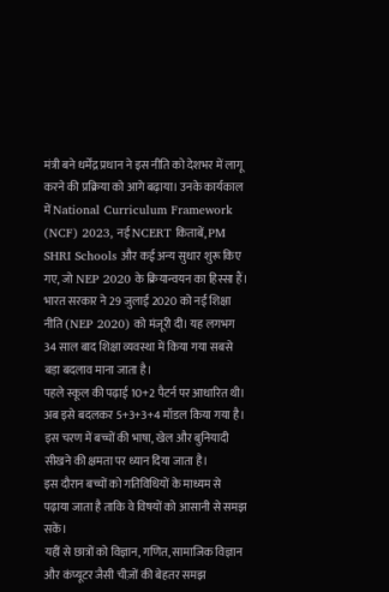मंत्री बने धर्मेंद्र प्रधान ने इस नीति को देशभर में लागू करने की प्रक्रिया को आगे बढ़ाया। उनके कार्यकाल में National Curriculum Framework (NCF) 2023, नई NCERT किताबें, PM SHRI Schools और कई अन्य सुधार शुरू किए गए, जो NEP 2020 के क्रियान्वयन का हिस्सा हैं।
भारत सरकार ने 29 जुलाई 2020 को नई शिक्षा नीति (NEP 2020) को मंजूरी दी। यह लगभग 34 साल बाद शिक्षा व्यवस्था में किया गया सबसे बड़ा बदलाव माना जाता है।
पहले स्कूल की पढ़ाई 10+2 पैटर्न पर आधारित थी।
अब इसे बदलकर 5+3+3+4 मॉडल किया गया है।
इस चरण में बच्चों की भाषा, खेल और बुनियादी सीखने की क्षमता पर ध्यान दिया जाता है।
इस दौरान बच्चों को गतिविधियों के माध्यम से पढ़ाया जाता है ताकि वे विषयों को आसानी से समझ सकें।
यहीं से छात्रों को विज्ञान, गणित, सामाजिक विज्ञान और कंप्यूटर जैसी चीज़ों की बेहतर समझ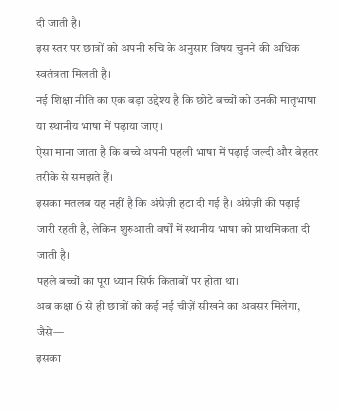दी जाती है।
इस स्तर पर छात्रों को अपनी रुचि के अनुसार विषय चुनने की अधिक स्वतंत्रता मिलती है।
नई शिक्षा नीति का एक बड़ा उद्देश्य है कि छोटे बच्चों को उनकी मातृभाषा या स्थानीय भाषा में पढ़ाया जाए।
ऐसा माना जाता है कि बच्चे अपनी पहली भाषा में पढ़ाई जल्दी और बेहतर तरीके से समझते हैं।
इसका मतलब यह नहीं है कि अंग्रेज़ी हटा दी गई है। अंग्रेज़ी की पढ़ाई जारी रहती है, लेकिन शुरुआती वर्षों में स्थानीय भाषा को प्राथमिकता दी जाती है।
पहले बच्चों का पूरा ध्यान सिर्फ किताबों पर होता था।
अब कक्षा 6 से ही छात्रों को कई नई चीज़ें सीखने का अवसर मिलेगा, जैसे—
इसका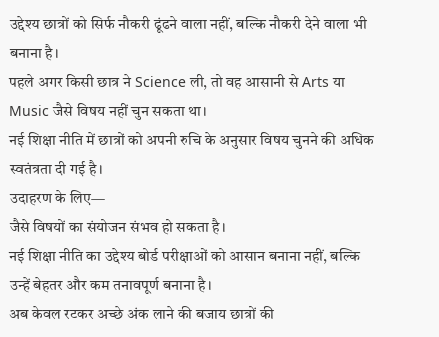उद्देश्य छात्रों को सिर्फ नौकरी ढूंढने वाला नहीं, बल्कि नौकरी देने वाला भी बनाना है।
पहले अगर किसी छात्र ने Science ली, तो वह आसानी से Arts या Music जैसे विषय नहीं चुन सकता था।
नई शिक्षा नीति में छात्रों को अपनी रुचि के अनुसार विषय चुनने की अधिक स्वतंत्रता दी गई है।
उदाहरण के लिए—
जैसे विषयों का संयोजन संभव हो सकता है।
नई शिक्षा नीति का उद्देश्य बोर्ड परीक्षाओं को आसान बनाना नहीं, बल्कि उन्हें बेहतर और कम तनावपूर्ण बनाना है।
अब केवल रटकर अच्छे अंक लाने की बजाय छात्रों की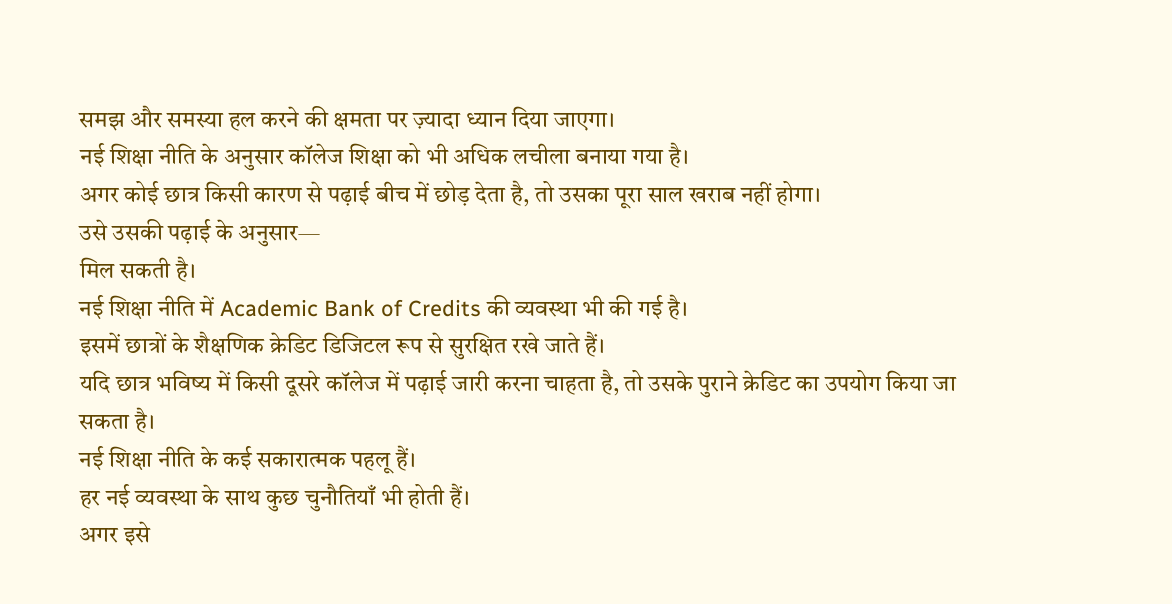समझ और समस्या हल करने की क्षमता पर ज़्यादा ध्यान दिया जाएगा।
नई शिक्षा नीति के अनुसार कॉलेज शिक्षा को भी अधिक लचीला बनाया गया है।
अगर कोई छात्र किसी कारण से पढ़ाई बीच में छोड़ देता है, तो उसका पूरा साल खराब नहीं होगा।
उसे उसकी पढ़ाई के अनुसार—
मिल सकती है।
नई शिक्षा नीति में Academic Bank of Credits की व्यवस्था भी की गई है।
इसमें छात्रों के शैक्षणिक क्रेडिट डिजिटल रूप से सुरक्षित रखे जाते हैं।
यदि छात्र भविष्य में किसी दूसरे कॉलेज में पढ़ाई जारी करना चाहता है, तो उसके पुराने क्रेडिट का उपयोग किया जा सकता है।
नई शिक्षा नीति के कई सकारात्मक पहलू हैं।
हर नई व्यवस्था के साथ कुछ चुनौतियाँ भी होती हैं।
अगर इसे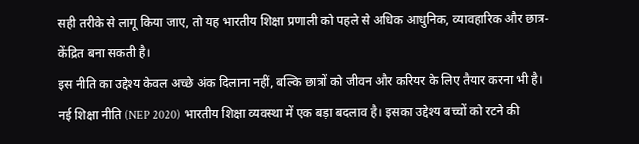सही तरीके से लागू किया जाए, तो यह भारतीय शिक्षा प्रणाली को पहले से अधिक आधुनिक, व्यावहारिक और छात्र-केंद्रित बना सकती है।
इस नीति का उद्देश्य केवल अच्छे अंक दिलाना नहीं, बल्कि छात्रों को जीवन और करियर के लिए तैयार करना भी है।
नई शिक्षा नीति (NEP 2020) भारतीय शिक्षा व्यवस्था में एक बड़ा बदलाव है। इसका उद्देश्य बच्चों को रटने की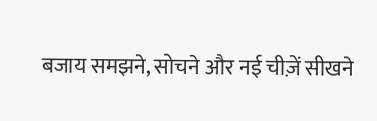बजाय समझने, सोचने और नई चीज़ें सीखने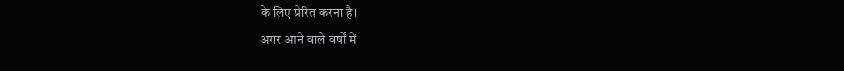के लिए प्रेरित करना है।
अगर आने वाले वर्षों में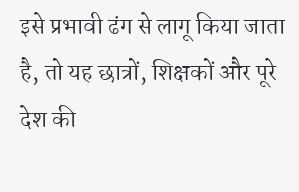इसे प्रभावी ढंग से लागू किया जाता है, तो यह छात्रों, शिक्षकों और पूरे देश की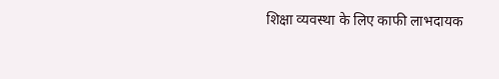शिक्षा व्यवस्था के लिए काफी लाभदायक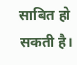साबित हो सकती है।